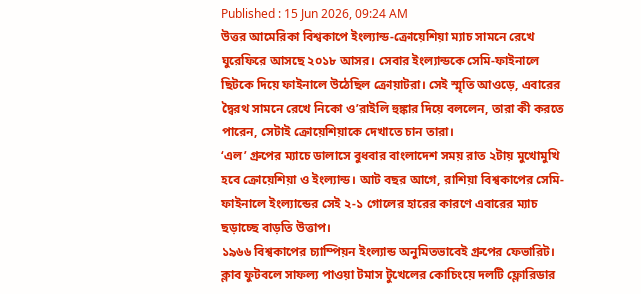Published : 15 Jun 2026, 09:24 AM
উত্তর আমেরিকা বিশ্বকাপে ইংল্যান্ড-ক্রোয়েশিয়া ম্যাচ সামনে রেখে ঘুরেফিরে আসছে ২০১৮ আসর। সেবার ইংল্যান্ডকে সেমি-ফাইনালে ছিটকে দিয়ে ফাইনালে উঠেছিল ক্রোয়াটরা। সেই স্মৃতি আওড়ে, এবারের দ্বৈরথ সামনে রেখে নিকো ও’রাইলি হুঙ্কার দিয়ে বললেন, তারা কী করতে পারেন, সেটাই ক্রোয়েশিয়াকে দেখাতে চান তারা।
‘এল’ গ্রুপের ম্যাচে ডালাসে বুধবার বাংলাদেশ সময় রাত ২টায় মুখোমুখি হবে ক্রোয়েশিয়া ও ইংল্যান্ড। আট বছর আগে, রাশিয়া বিশ্বকাপের সেমি-ফাইনালে ইংল্যান্ডের সেই ২-১ গোলের হারের কারণে এবারের ম্যাচ ছড়াচ্ছে বাড়তি উত্তাপ।
১৯৬৬ বিশ্বকাপের চ্যাম্পিয়ন ইংল্যান্ড অনুমিতভাবেই গ্রুপের ফেভারিট। ক্লাব ফুটবলে সাফল্য পাওয়া টমাস টুখেলের কোচিংয়ে দলটি ফ্লোরিডার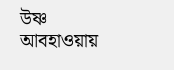উষ্ণ আবহাওয়ায়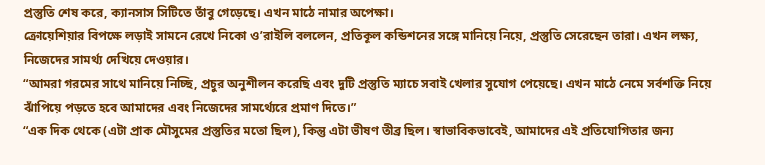প্রস্তুতি শেষ করে, ক্যানসাস সিটিতে তাঁবু গেড়েছে। এখন মাঠে নামার অপেক্ষা।
ক্রোয়েশিয়ার বিপক্ষে লড়াই সামনে রেখে নিকো ও’রাইলি বললেন, প্রতিকূল কন্ডিশনের সঙ্গে মানিয়ে নিয়ে, প্রস্তুতি সেরেছেন তারা। এখন লক্ষ্য, নিজেদের সামর্থ্য দেখিয়ে দেওয়ার।
“আমরা গরমের সাথে মানিয়ে নিচ্ছি, প্রচুর অনুশীলন করেছি এবং দুটি প্রস্তুতি ম্যাচে সবাই খেলার সুযোগ পেয়েছে। এখন মাঠে নেমে সর্বশক্তি নিয়ে ঝাঁপিয়ে পড়তে হবে আমাদের এবং নিজেদের সামর্থ্যেরে প্রমাণ দিতে।”
“এক দিক থেকে (এটা প্রাক মৌসুমের প্রস্তুতির মতো ছিল), কিন্তু এটা ভীষণ তীব্র ছিল। স্বাভাবিকভাবেই, আমাদের এই প্রতিযোগিতার জন্য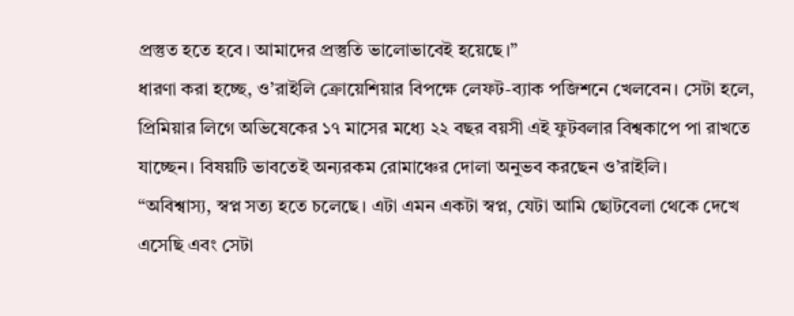প্রস্তুত হতে হবে। আমাদের প্রস্তুতি ভালোভাবেই হয়েছে।”
ধারণা করা হচ্ছে, ও’রাইলি ক্রোয়েশিয়ার বিপক্ষে লেফট-ব্যাক পজিশনে খেলবেন। সেটা হলে, প্রিমিয়ার লিগে অভিষেকের ১৭ মাসের মধ্যে ২২ বছর বয়সী এই ফুটবলার বিশ্বকাপে পা রাখতে যাচ্ছেন। বিষয়টি ভাবতেই অন্যরকম রোমাঞ্চের দোলা অনুভব করছেন ও’রাইলি।
“অবিশ্বাস্য, স্বপ্ন সত্য হতে চলেছে। এটা এমন একটা স্বপ্ন, যেটা আমি ছোটবেলা থেকে দেখে এসেছি এবং সেটা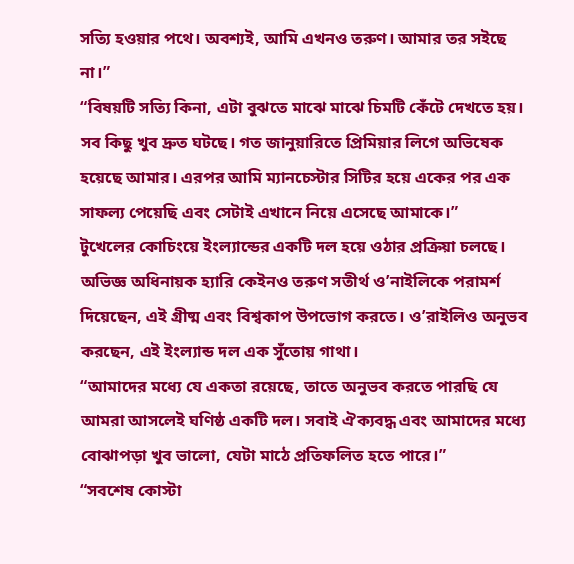সত্যি হওয়ার পথে। অবশ্যই, আমি এখনও তরুণ। আমার তর সইছে না।”
“বিষয়টি সত্যি কিনা, এটা বুঝতে মাঝে মাঝে চিমটি কেঁটে দেখতে হয়। সব কিছু খুব দ্রুত ঘটছে। গত জানুয়ারিতে প্রিমিয়ার লিগে অভিষেক হয়েছে আমার। এরপর আমি ম্যানচেস্টার সিটির হয়ে একের পর এক সাফল্য পেয়েছি এবং সেটাই এখানে নিয়ে এসেছে আমাকে।”
টুখেলের কোচিংয়ে ইংল্যান্ডের একটি দল হয়ে ওঠার প্রক্রিয়া চলছে। অভিজ্ঞ অধিনায়ক হ্যারি কেইনও তরুণ সতীর্থ ও’নাইলিকে পরামর্শ দিয়েছেন, এই গ্রীষ্ম এবং বিশ্বকাপ উপভোগ করতে। ও’রাইলিও অনুভব করছেন, এই ইংল্যান্ড দল এক সুঁতোয় গাথা।
“আমাদের মধ্যে যে একতা রয়েছে, তাতে অনুভব করতে পারছি যে আমরা আসলেই ঘণিষ্ঠ একটি দল। সবাই ঐক্যবদ্ধ এবং আমাদের মধ্যে বোঝাপড়া খুব ভালো, যেটা মাঠে প্রতিফলিত হতে পারে।”
“সবশেষ কোস্টা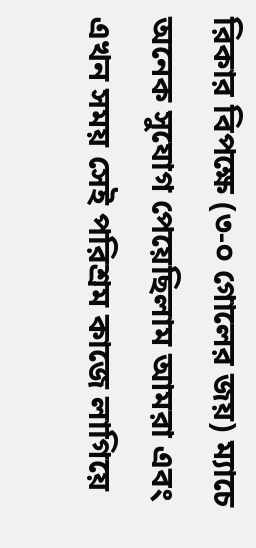রিকার বিপক্ষে (৩-০ গোলের জয়) ম্যাচে অনেক সুযোগ পেয়েছিলাম আমরা এবং এখন সময় সেই পরিশ্রম কাজে লাগিয়ে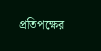প্রতিপক্ষের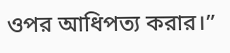ওপর আধিপত্য করার।”